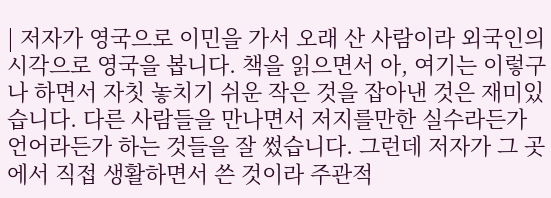| 저자가 영국으로 이민을 가서 오래 산 사람이라 외국인의 시각으로 영국을 봅니다. 책을 읽으면서 아, 여기는 이렇구나 하면서 자칫 놓치기 쉬운 작은 것을 잡아낸 것은 재미있습니다. 다른 사람들을 만나면서 저지를만한 실수라든가 언어라든가 하는 것들을 잘 썼습니다. 그런데 저자가 그 곳에서 직접 생활하면서 쓴 것이라 주관적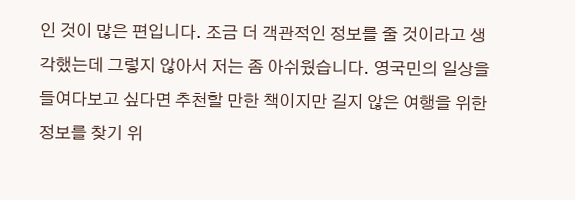인 것이 많은 편입니다. 조금 더 객관적인 정보를 줄 것이라고 생각했는데 그렇지 않아서 저는 좀 아쉬웠습니다. 영국민의 일상을 들여다보고 싶다면 추천할 만한 책이지만 길지 않은 여행을 위한 정보를 찾기 위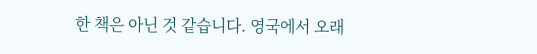한 책은 아닌 것 같습니다. 영국에서 오래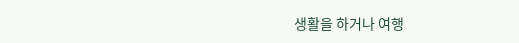생활을 하거나 여행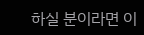하실 분이라면 이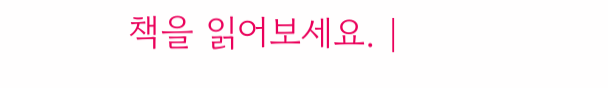책을 읽어보세요. |